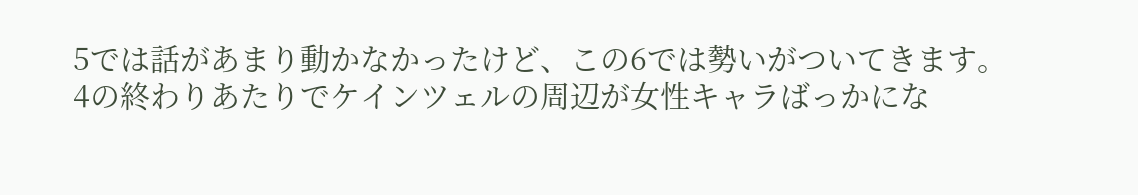5では話があまり動かなかったけど、この6では勢いがついてきます。
4の終わりあたりでケインツェルの周辺が女性キャラばっかにな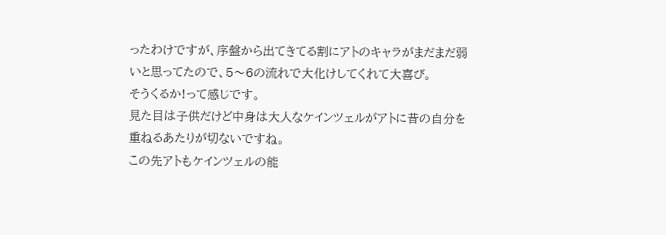ったわけですが、序盤から出てきてる割にアトのキャラがまだまだ弱いと思ってたので、5〜6の流れで大化けしてくれて大喜び。
そうくるか!って感じです。
見た目は子供だけど中身は大人なケインツェルがアトに昔の自分を重ねるあたりが切ないですね。
この先アトもケインツェルの能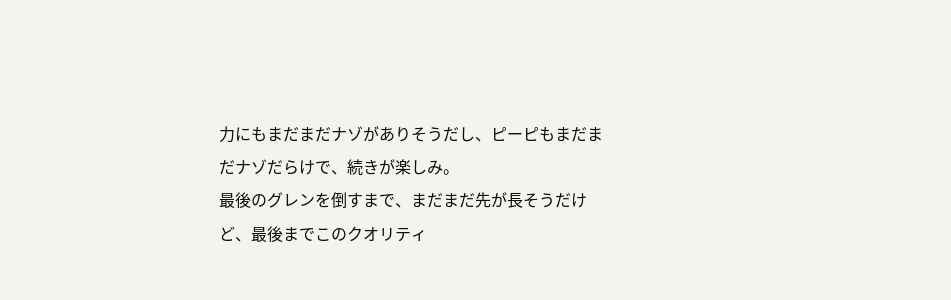力にもまだまだナゾがありそうだし、ピーピもまだまだナゾだらけで、続きが楽しみ。
最後のグレンを倒すまで、まだまだ先が長そうだけど、最後までこのクオリティ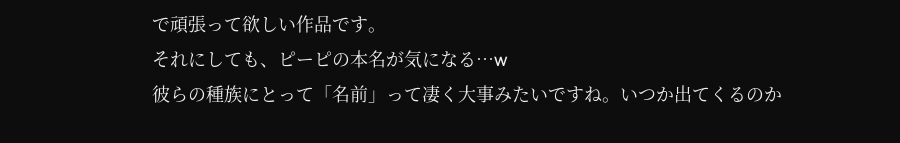で頑張って欲しい作品です。
それにしても、ピーピの本名が気になる…w
彼らの種族にとって「名前」って凄く大事みたいですね。いつか出てくるのか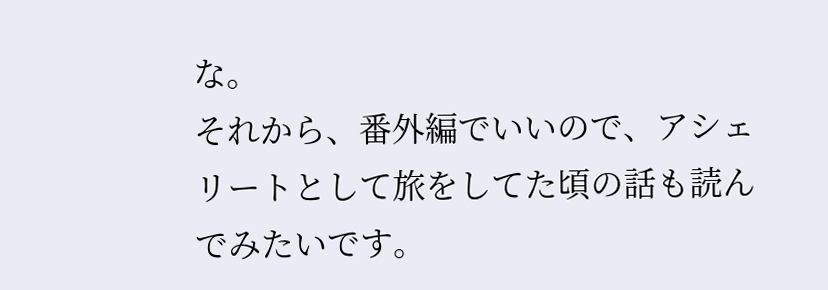な。
それから、番外編でいいので、アシェリートとして旅をしてた頃の話も読んでみたいです。